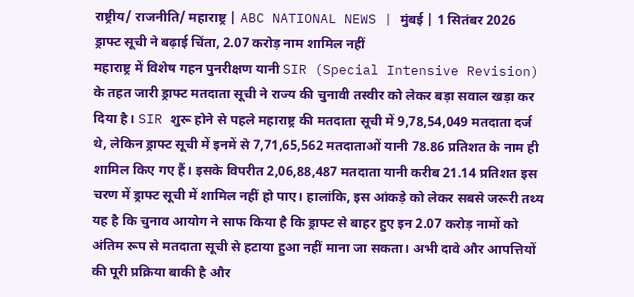राष्ट्रीय/ राजनीति/ महाराष्ट्र | ABC NATIONAL NEWS | मुंबई | 1 सितंबर 2026
ड्राफ्ट सूची ने बढ़ाई चिंता, 2.07 करोड़ नाम शामिल नहीं
महाराष्ट्र में विशेष गहन पुनरीक्षण यानी SIR (Special Intensive Revision) के तहत जारी ड्राफ्ट मतदाता सूची ने राज्य की चुनावी तस्वीर को लेकर बड़ा सवाल खड़ा कर दिया है। SIR शुरू होने से पहले महाराष्ट्र की मतदाता सूची में 9,78,54,049 मतदाता दर्ज थे, लेकिन ड्राफ्ट सूची में इनमें से 7,71,65,562 मतदाताओं यानी 78.86 प्रतिशत के नाम ही शामिल किए गए हैं। इसके विपरीत 2,06,88,487 मतदाता यानी करीब 21.14 प्रतिशत इस चरण में ड्राफ्ट सूची में शामिल नहीं हो पाए। हालांकि, इस आंकड़े को लेकर सबसे जरूरी तथ्य यह है कि चुनाव आयोग ने साफ किया है कि ड्राफ्ट से बाहर हुए इन 2.07 करोड़ नामों को अंतिम रूप से मतदाता सूची से हटाया हुआ नहीं माना जा सकता। अभी दावे और आपत्तियों की पूरी प्रक्रिया बाकी है और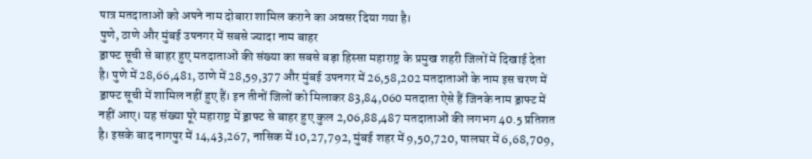पात्र मतदाताओं को अपने नाम दोबारा शामिल कराने का अवसर दिया गया है।
पुणे, ठाणे और मुंबई उपनगर में सबसे ज्यादा नाम बाहर
ड्राफ्ट सूची से बाहर हुए मतदाताओं की संख्या का सबसे बड़ा हिस्सा महाराष्ट्र के प्रमुख शहरी जिलों में दिखाई देता है। पुणे में 28,66,481, ठाणे में 28,59,377 और मुंबई उपनगर में 26,58,202 मतदाताओं के नाम इस चरण में ड्राफ्ट सूची में शामिल नहीं हुए हैं। इन तीनों जिलों को मिलाकर 83,84,060 मतदाता ऐसे हैं जिनके नाम ड्राफ्ट में नहीं आए। यह संख्या पूरे महाराष्ट्र में ड्राफ्ट से बाहर हुए कुल 2,06,88,487 मतदाताओं की लगभग 40.5 प्रतिशत है। इसके बाद नागपुर में 14,43,267, नासिक में 10,27,792, मुंबई शहर में 9,50,720, पालघर में 6,68,709,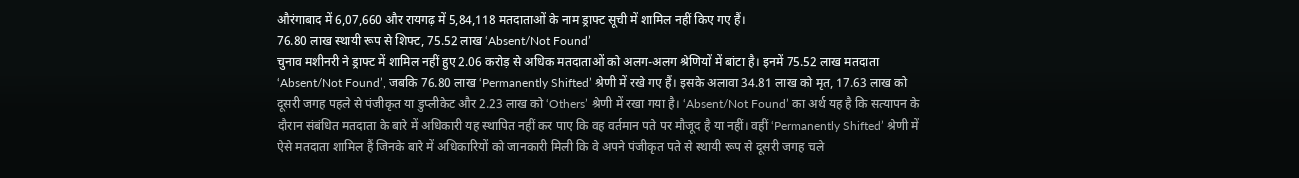औरंगाबाद में 6,07,660 और रायगढ़ में 5,84,118 मतदाताओं के नाम ड्राफ्ट सूची में शामिल नहीं किए गए हैं।
76.80 लाख स्थायी रूप से शिफ्ट, 75.52 लाख ‘Absent/Not Found’
चुनाव मशीनरी ने ड्राफ्ट में शामिल नहीं हुए 2.06 करोड़ से अधिक मतदाताओं को अलग-अलग श्रेणियों में बांटा है। इनमें 75.52 लाख मतदाता ‘Absent/Not Found’, जबकि 76.80 लाख ‘Permanently Shifted’ श्रेणी में रखे गए हैं। इसके अलावा 34.81 लाख को मृत, 17.63 लाख को दूसरी जगह पहले से पंजीकृत या डुप्लीकेट और 2.23 लाख को ‘Others’ श्रेणी में रखा गया है। ‘Absent/Not Found’ का अर्थ यह है कि सत्यापन के दौरान संबंधित मतदाता के बारे में अधिकारी यह स्थापित नहीं कर पाए कि वह वर्तमान पते पर मौजूद है या नहीं। वहीं ‘Permanently Shifted’ श्रेणी में ऐसे मतदाता शामिल हैं जिनके बारे में अधिकारियों को जानकारी मिली कि वे अपने पंजीकृत पते से स्थायी रूप से दूसरी जगह चले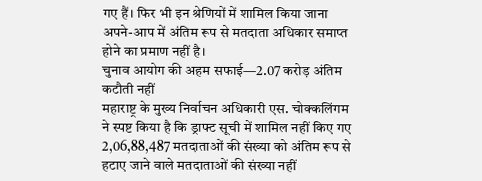गए हैं। फिर भी इन श्रेणियों में शामिल किया जाना अपने-आप में अंतिम रूप से मतदाता अधिकार समाप्त होने का प्रमाण नहीं है।
चुनाव आयोग की अहम सफाई—2.07 करोड़ अंतिम कटौती नहीं
महाराष्ट्र के मुख्य निर्वाचन अधिकारी एस. चोक्कलिंगम ने स्पष्ट किया है कि ड्राफ्ट सूची में शामिल नहीं किए गए 2,06,88,487 मतदाताओं की संख्या को अंतिम रूप से हटाए जाने वाले मतदाताओं की संख्या नहीं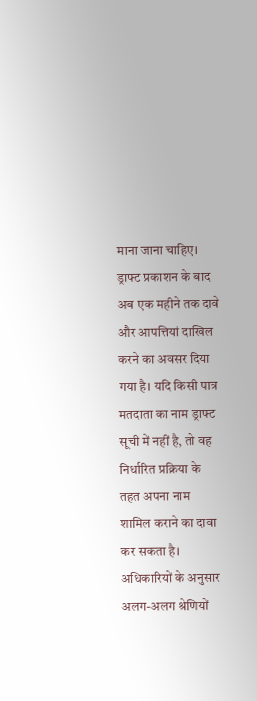माना जाना चाहिए। ड्राफ्ट प्रकाशन के बाद अब एक महीने तक दावे और आपत्तियां दाखिल करने का अवसर दिया गया है। यदि किसी पात्र मतदाता का नाम ड्राफ्ट सूची में नहीं है, तो वह निर्धारित प्रक्रिया के तहत अपना नाम शामिल कराने का दावा कर सकता है। अधिकारियों के अनुसार अलग-अलग श्रेणियों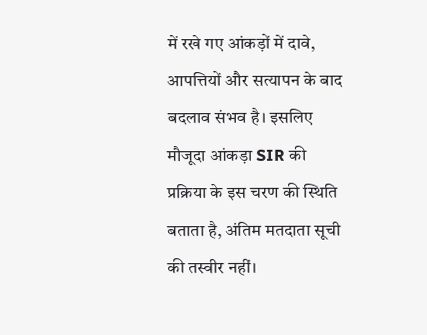में रखे गए आंकड़ों में दावे, आपत्तियों और सत्यापन के बाद बदलाव संभव है। इसलिए मौजूदा आंकड़ा SIR की प्रक्रिया के इस चरण की स्थिति बताता है, अंतिम मतदाता सूची की तस्वीर नहीं।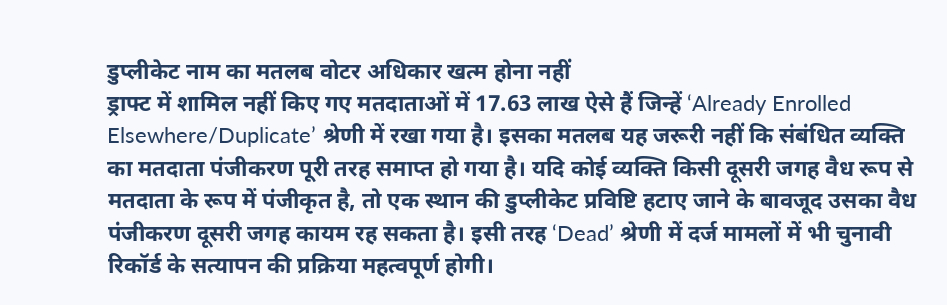डुप्लीकेट नाम का मतलब वोटर अधिकार खत्म होना नहीं
ड्राफ्ट में शामिल नहीं किए गए मतदाताओं में 17.63 लाख ऐसे हैं जिन्हें ‘Already Enrolled Elsewhere/Duplicate’ श्रेणी में रखा गया है। इसका मतलब यह जरूरी नहीं कि संबंधित व्यक्ति का मतदाता पंजीकरण पूरी तरह समाप्त हो गया है। यदि कोई व्यक्ति किसी दूसरी जगह वैध रूप से मतदाता के रूप में पंजीकृत है, तो एक स्थान की डुप्लीकेट प्रविष्टि हटाए जाने के बावजूद उसका वैध पंजीकरण दूसरी जगह कायम रह सकता है। इसी तरह ‘Dead’ श्रेणी में दर्ज मामलों में भी चुनावी रिकॉर्ड के सत्यापन की प्रक्रिया महत्वपूर्ण होगी।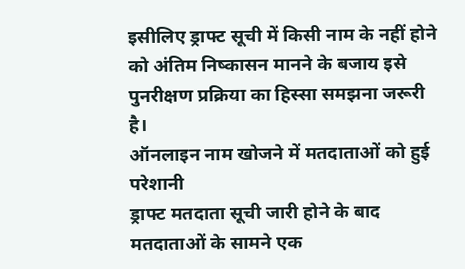इसीलिए ड्राफ्ट सूची में किसी नाम के नहीं होने को अंतिम निष्कासन मानने के बजाय इसे पुनरीक्षण प्रक्रिया का हिस्सा समझना जरूरी है।
ऑनलाइन नाम खोजने में मतदाताओं को हुई परेशानी
ड्राफ्ट मतदाता सूची जारी होने के बाद मतदाताओं के सामने एक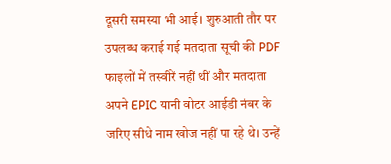दूसरी समस्या भी आई। शुरुआती तौर पर उपलब्ध कराई गई मतदाता सूची की PDF फाइलों में तस्वीरें नहीं थीं और मतदाता अपने EPIC यानी वोटर आईडी नंबर के जरिए सीधे नाम खोज नहीं पा रहे थे। उन्हें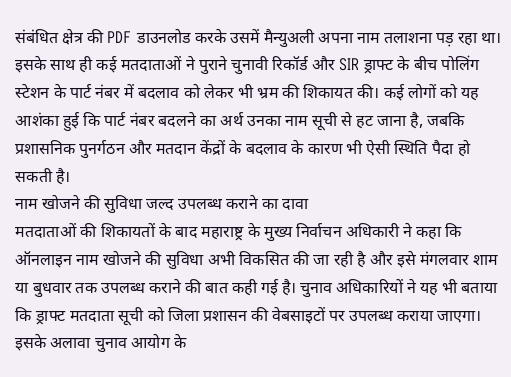संबंधित क्षेत्र की PDF डाउनलोड करके उसमें मैन्युअली अपना नाम तलाशना पड़ रहा था। इसके साथ ही कई मतदाताओं ने पुराने चुनावी रिकॉर्ड और SIR ड्राफ्ट के बीच पोलिंग स्टेशन के पार्ट नंबर में बदलाव को लेकर भी भ्रम की शिकायत की। कई लोगों को यह आशंका हुई कि पार्ट नंबर बदलने का अर्थ उनका नाम सूची से हट जाना है, जबकि प्रशासनिक पुनर्गठन और मतदान केंद्रों के बदलाव के कारण भी ऐसी स्थिति पैदा हो सकती है।
नाम खोजने की सुविधा जल्द उपलब्ध कराने का दावा
मतदाताओं की शिकायतों के बाद महाराष्ट्र के मुख्य निर्वाचन अधिकारी ने कहा कि ऑनलाइन नाम खोजने की सुविधा अभी विकसित की जा रही है और इसे मंगलवार शाम या बुधवार तक उपलब्ध कराने की बात कही गई है। चुनाव अधिकारियों ने यह भी बताया कि ड्राफ्ट मतदाता सूची को जिला प्रशासन की वेबसाइटों पर उपलब्ध कराया जाएगा। इसके अलावा चुनाव आयोग के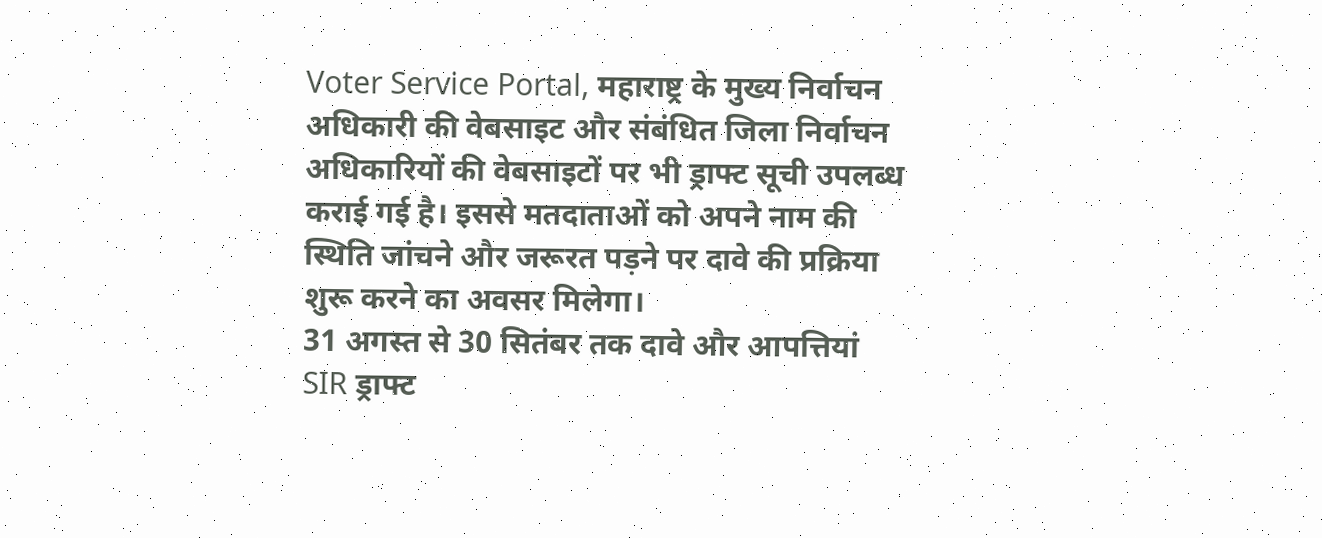Voter Service Portal, महाराष्ट्र के मुख्य निर्वाचन अधिकारी की वेबसाइट और संबंधित जिला निर्वाचन अधिकारियों की वेबसाइटों पर भी ड्राफ्ट सूची उपलब्ध कराई गई है। इससे मतदाताओं को अपने नाम की स्थिति जांचने और जरूरत पड़ने पर दावे की प्रक्रिया शुरू करने का अवसर मिलेगा।
31 अगस्त से 30 सितंबर तक दावे और आपत्तियां
SIR ड्राफ्ट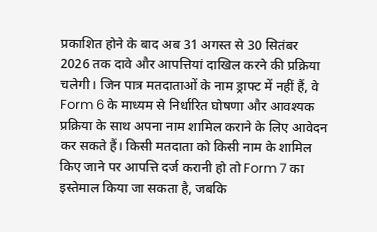प्रकाशित होने के बाद अब 31 अगस्त से 30 सितंबर 2026 तक दावे और आपत्तियां दाखिल करने की प्रक्रिया चलेगी। जिन पात्र मतदाताओं के नाम ड्राफ्ट में नहीं हैं, वे Form 6 के माध्यम से निर्धारित घोषणा और आवश्यक प्रक्रिया के साथ अपना नाम शामिल कराने के लिए आवेदन कर सकते हैं। किसी मतदाता को किसी नाम के शामिल किए जाने पर आपत्ति दर्ज करानी हो तो Form 7 का इस्तेमाल किया जा सकता है, जबकि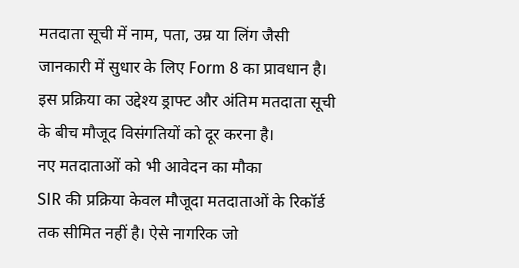मतदाता सूची में नाम, पता, उम्र या लिंग जैसी जानकारी में सुधार के लिए Form 8 का प्रावधान है। इस प्रक्रिया का उद्देश्य ड्राफ्ट और अंतिम मतदाता सूची के बीच मौजूद विसंगतियों को दूर करना है।
नए मतदाताओं को भी आवेदन का मौका
SIR की प्रक्रिया केवल मौजूदा मतदाताओं के रिकॉर्ड तक सीमित नहीं है। ऐसे नागरिक जो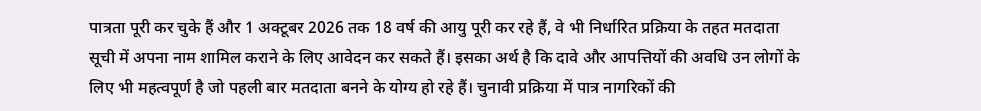पात्रता पूरी कर चुके हैं और 1 अक्टूबर 2026 तक 18 वर्ष की आयु पूरी कर रहे हैं, वे भी निर्धारित प्रक्रिया के तहत मतदाता सूची में अपना नाम शामिल कराने के लिए आवेदन कर सकते हैं। इसका अर्थ है कि दावे और आपत्तियों की अवधि उन लोगों के लिए भी महत्वपूर्ण है जो पहली बार मतदाता बनने के योग्य हो रहे हैं। चुनावी प्रक्रिया में पात्र नागरिकों की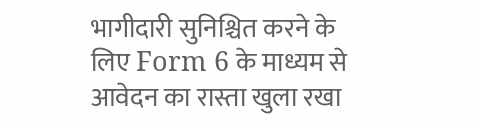भागीदारी सुनिश्चित करने के लिए Form 6 के माध्यम से आवेदन का रास्ता खुला रखा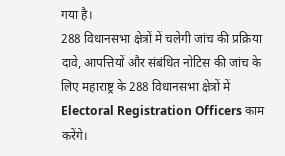गया है।
288 विधानसभा क्षेत्रों में चलेगी जांच की प्रक्रिया
दावे, आपत्तियों और संबंधित नोटिस की जांच के लिए महाराष्ट्र के 288 विधानसभा क्षेत्रों में Electoral Registration Officers काम करेंगे।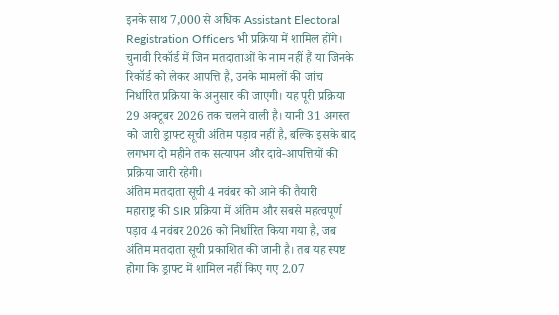इनके साथ 7,000 से अधिक Assistant Electoral Registration Officers भी प्रक्रिया में शामिल होंगे। चुनावी रिकॉर्ड में जिन मतदाताओं के नाम नहीं हैं या जिनके रिकॉर्ड को लेकर आपत्ति है, उनके मामलों की जांच निर्धारित प्रक्रिया के अनुसार की जाएगी। यह पूरी प्रक्रिया 29 अक्टूबर 2026 तक चलने वाली है। यानी 31 अगस्त को जारी ड्राफ्ट सूची अंतिम पड़ाव नहीं है, बल्कि इसके बाद लगभग दो महीने तक सत्यापन और दावे-आपत्तियों की प्रक्रिया जारी रहेगी।
अंतिम मतदाता सूची 4 नवंबर को आने की तैयारी
महाराष्ट्र की SIR प्रक्रिया में अंतिम और सबसे महत्वपूर्ण पड़ाव 4 नवंबर 2026 को निर्धारित किया गया है, जब अंतिम मतदाता सूची प्रकाशित की जानी है। तब यह स्पष्ट होगा कि ड्राफ्ट में शामिल नहीं किए गए 2.07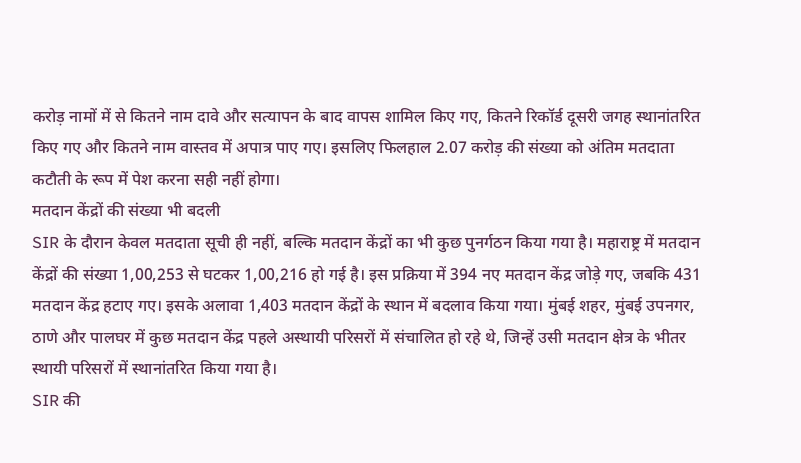करोड़ नामों में से कितने नाम दावे और सत्यापन के बाद वापस शामिल किए गए, कितने रिकॉर्ड दूसरी जगह स्थानांतरित किए गए और कितने नाम वास्तव में अपात्र पाए गए। इसलिए फिलहाल 2.07 करोड़ की संख्या को अंतिम मतदाता कटौती के रूप में पेश करना सही नहीं होगा।
मतदान केंद्रों की संख्या भी बदली
SIR के दौरान केवल मतदाता सूची ही नहीं, बल्कि मतदान केंद्रों का भी कुछ पुनर्गठन किया गया है। महाराष्ट्र में मतदान केंद्रों की संख्या 1,00,253 से घटकर 1,00,216 हो गई है। इस प्रक्रिया में 394 नए मतदान केंद्र जोड़े गए, जबकि 431 मतदान केंद्र हटाए गए। इसके अलावा 1,403 मतदान केंद्रों के स्थान में बदलाव किया गया। मुंबई शहर, मुंबई उपनगर, ठाणे और पालघर में कुछ मतदान केंद्र पहले अस्थायी परिसरों में संचालित हो रहे थे, जिन्हें उसी मतदान क्षेत्र के भीतर स्थायी परिसरों में स्थानांतरित किया गया है।
SIR की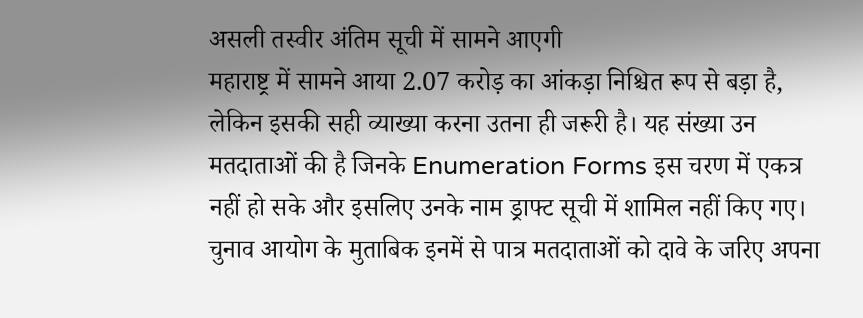असली तस्वीर अंतिम सूची में सामने आएगी
महाराष्ट्र में सामने आया 2.07 करोड़ का आंकड़ा निश्चित रूप से बड़ा है, लेकिन इसकी सही व्याख्या करना उतना ही जरूरी है। यह संख्या उन मतदाताओं की है जिनके Enumeration Forms इस चरण में एकत्र नहीं हो सके और इसलिए उनके नाम ड्राफ्ट सूची में शामिल नहीं किए गए। चुनाव आयोग के मुताबिक इनमें से पात्र मतदाताओं को दावे के जरिए अपना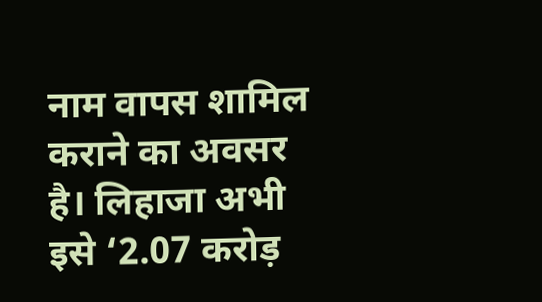नाम वापस शामिल कराने का अवसर है। लिहाजा अभी इसे ‘2.07 करोड़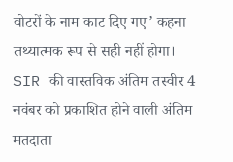वोटरों के नाम काट दिए गए’ कहना तथ्यात्मक रूप से सही नहीं होगा। SIR की वास्तविक अंतिम तस्वीर 4 नवंबर को प्रकाशित होने वाली अंतिम मतदाता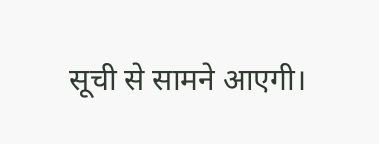सूची से सामने आएगी।